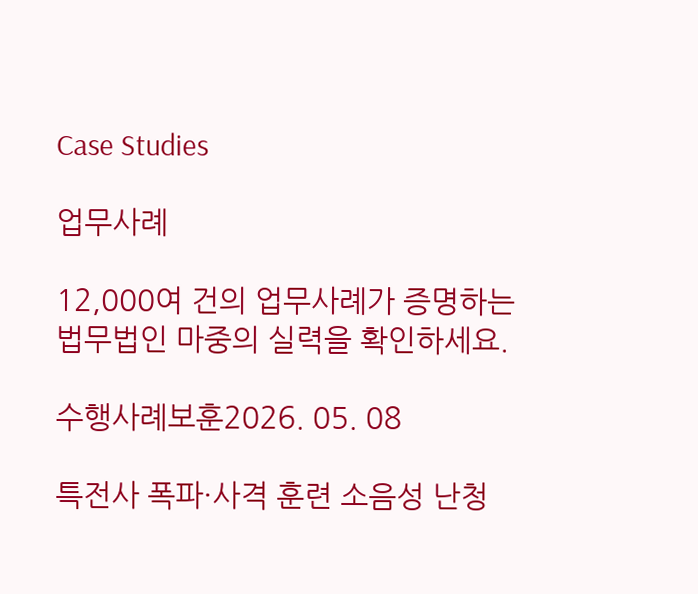Case Studies

업무사례

12,000여 건의 업무사례가 증명하는 법무법인 마중의 실력을 확인하세요.

수행사례보훈2026. 05. 08

특전사 폭파·사격 훈련 소음성 난청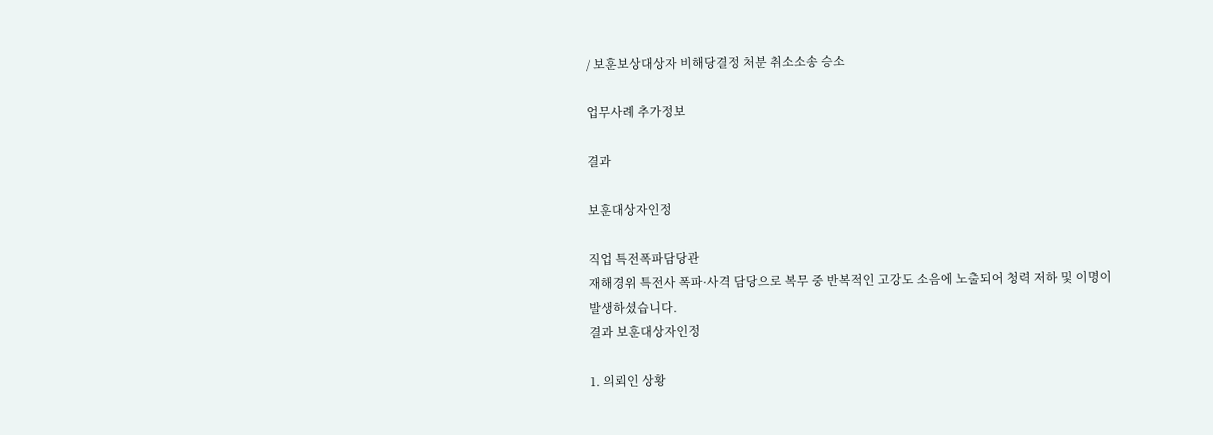/ 보훈보상대상자 비해당결정 처분 취소소송 승소

업무사례 추가정보

결과

보훈대상자인정

직업 특전폭파담당관
재해경위 특전사 폭파·사격 담당으로 복무 중 반복적인 고강도 소음에 노출되어 청력 저하 및 이명이 발생하셨습니다.
결과 보훈대상자인정

1. 의뢰인 상황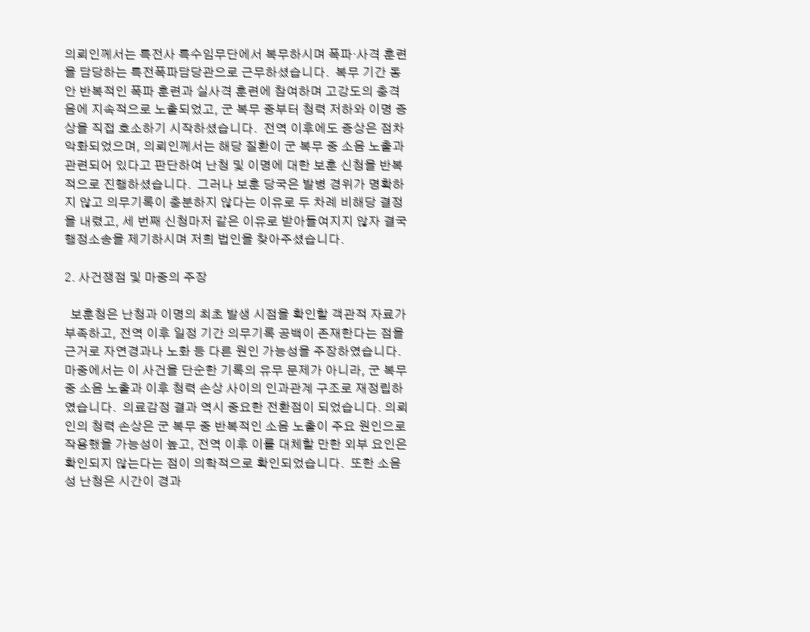의뢰인께서는 특전사 특수임무단에서 복무하시며 폭파·사격 훈련을 담당하는 특전폭파담당관으로 근무하셨습니다.  복무 기간 동안 반복적인 폭파 훈련과 실사격 훈련에 참여하며 고강도의 충격음에 지속적으로 노출되었고, 군 복무 중부터 청력 저하와 이명 증상을 직접 호소하기 시작하셨습니다.  전역 이후에도 증상은 점차 악화되었으며, 의뢰인께서는 해당 질환이 군 복무 중 소음 노출과 관련되어 있다고 판단하여 난청 및 이명에 대한 보훈 신청을 반복적으로 진행하셨습니다.  그러나 보훈 당국은 발병 경위가 명확하지 않고 의무기록이 충분하지 않다는 이유로 두 차례 비해당 결정을 내렸고, 세 번째 신청마저 같은 이유로 받아들여지지 않자 결국 행정소송을 제기하시며 저희 법인을 찾아주셨습니다.

2. 사건쟁점 및 마중의 주장

  보훈청은 난청과 이명의 최초 발생 시점을 확인할 객관적 자료가 부족하고, 전역 이후 일정 기간 의무기록 공백이 존재한다는 점을 근거로 자연경과나 노화 등 다른 원인 가능성을 주장하였습니다.  마중에서는 이 사건을 단순한 기록의 유무 문제가 아니라, 군 복무 중 소음 노출과 이후 청력 손상 사이의 인과관계 구조로 재정립하였습니다.  의료감정 결과 역시 중요한 전환점이 되었습니다. 의뢰인의 청력 손상은 군 복무 중 반복적인 소음 노출이 주요 원인으로 작용했을 가능성이 높고, 전역 이후 이를 대체할 만한 외부 요인은 확인되지 않는다는 점이 의학적으로 확인되었습니다.  또한 소음성 난청은 시간이 경과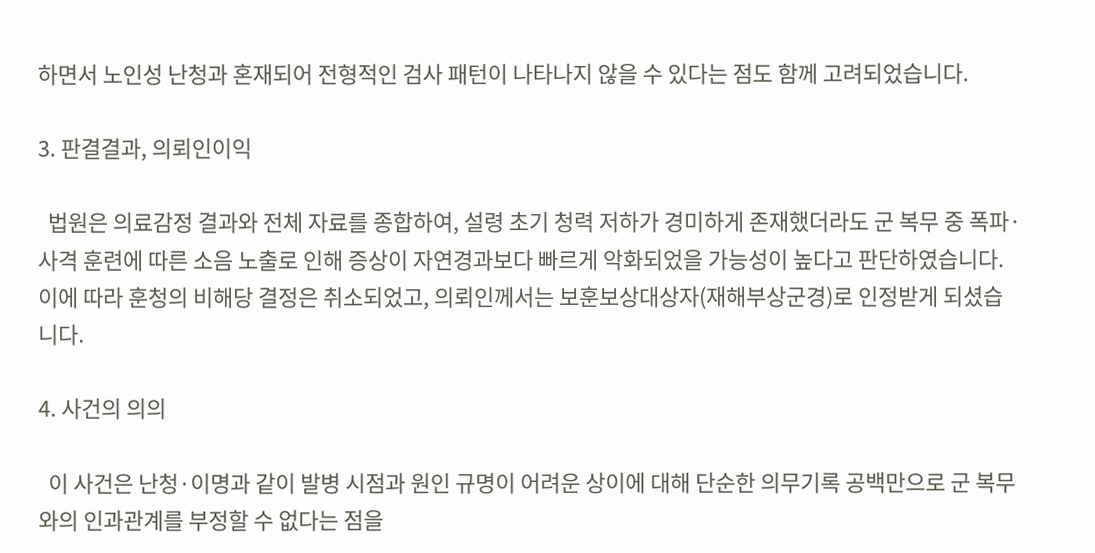하면서 노인성 난청과 혼재되어 전형적인 검사 패턴이 나타나지 않을 수 있다는 점도 함께 고려되었습니다.

3. 판결결과, 의뢰인이익

  법원은 의료감정 결과와 전체 자료를 종합하여, 설령 초기 청력 저하가 경미하게 존재했더라도 군 복무 중 폭파·사격 훈련에 따른 소음 노출로 인해 증상이 자연경과보다 빠르게 악화되었을 가능성이 높다고 판단하였습니다.  이에 따라 훈청의 비해당 결정은 취소되었고, 의뢰인께서는 보훈보상대상자(재해부상군경)로 인정받게 되셨습니다.

4. 사건의 의의

  이 사건은 난청·이명과 같이 발병 시점과 원인 규명이 어려운 상이에 대해 단순한 의무기록 공백만으로 군 복무와의 인과관계를 부정할 수 없다는 점을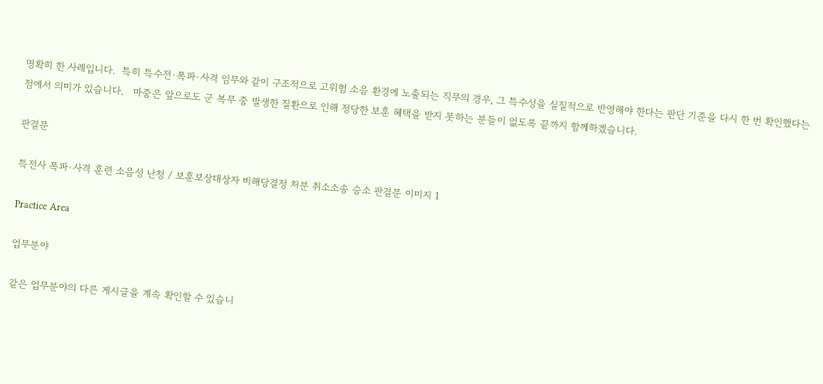명확히 한 사례입니다.  특히 특수전·폭파·사격 임무와 같이 구조적으로 고위험 소음 환경에 노출되는 직무의 경우, 그 특수성을 실질적으로 반영해야 한다는 판단 기준을 다시 한 번 확인했다는 점에서 의미가 있습니다.   마중은 앞으로도 군 복무 중 발생한 질환으로 인해 정당한 보훈 혜택을 받지 못하는 분들이 없도록 끝까지 함께하겠습니다.

판결문

특전사 폭파·사격 훈련 소음성 난청 / 보훈보상대상자 비해당결정 처분 취소소송 승소 판결문 이미지 1

Practice Area

업무분야

같은 업무분야의 다른 게시글을 계속 확인할 수 있습니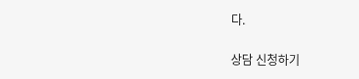다.

상담 신청하기